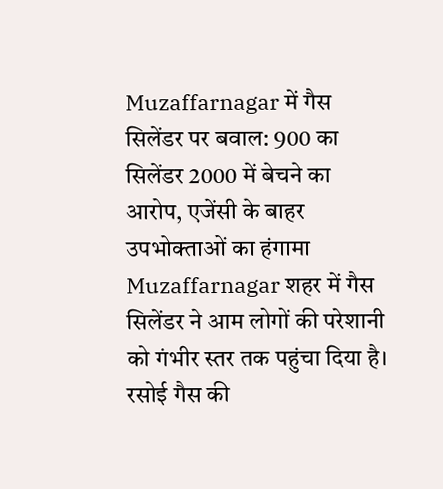Muzaffarnagar में गैस सिलेंडर पर बवाल: 900 का सिलेंडर 2000 में बेचने का आरोप, एजेंसी के बाहर उपभोक्ताओं का हंगामा
Muzaffarnagar शहर में गैस सिलेंडर ने आम लोगों की परेशानी को गंभीर स्तर तक पहुंचा दिया है। रसोई गैस की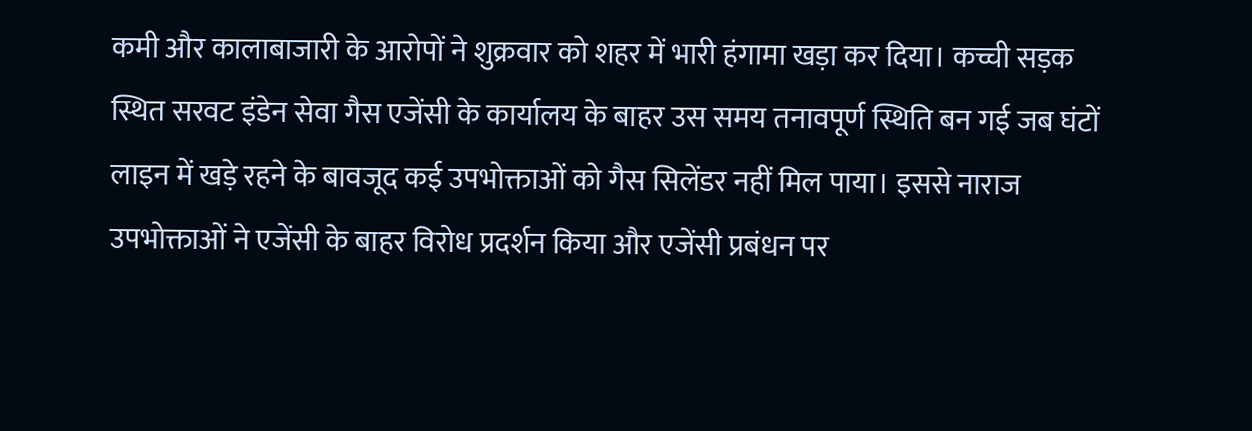कमी और कालाबाजारी के आरोपों ने शुक्रवार को शहर में भारी हंगामा खड़ा कर दिया। कच्ची सड़क स्थित सरवट इंडेन सेवा गैस एजेंसी के कार्यालय के बाहर उस समय तनावपूर्ण स्थिति बन गई जब घंटों लाइन में खड़े रहने के बावजूद कई उपभोक्ताओं को गैस सिलेंडर नहीं मिल पाया। इससे नाराज उपभोक्ताओं ने एजेंसी के बाहर विरोध प्रदर्शन किया और एजेंसी प्रबंधन पर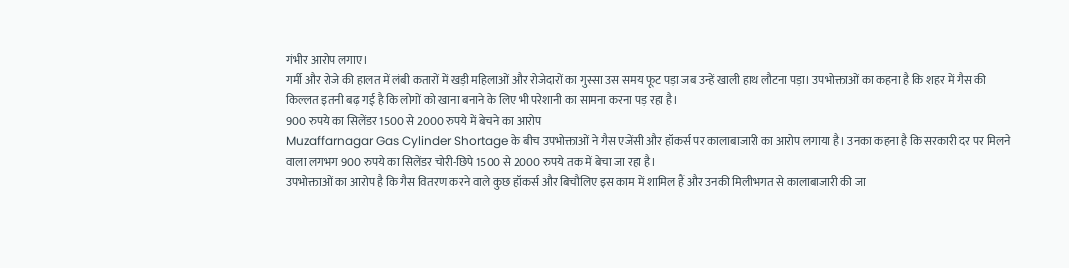गंभीर आरोप लगाए।
गर्मी और रोजे की हालत में लंबी कतारों में खड़ी महिलाओं और रोजेदारों का गुस्सा उस समय फूट पड़ा जब उन्हें खाली हाथ लौटना पड़ा। उपभोक्ताओं का कहना है कि शहर में गैस की किल्लत इतनी बढ़ गई है कि लोगों को खाना बनाने के लिए भी परेशानी का सामना करना पड़ रहा है।
900 रुपये का सिलेंडर 1500 से 2000 रुपये में बेचने का आरोप
Muzaffarnagar Gas Cylinder Shortage के बीच उपभोक्ताओं ने गैस एजेंसी और हॉकर्स पर कालाबाजारी का आरोप लगाया है। उनका कहना है कि सरकारी दर पर मिलने वाला लगभग 900 रुपये का सिलेंडर चोरी-छिपे 1500 से 2000 रुपये तक में बेचा जा रहा है।
उपभोक्ताओं का आरोप है कि गैस वितरण करने वाले कुछ हॉकर्स और बिचौलिए इस काम में शामिल हैं और उनकी मिलीभगत से कालाबाजारी की जा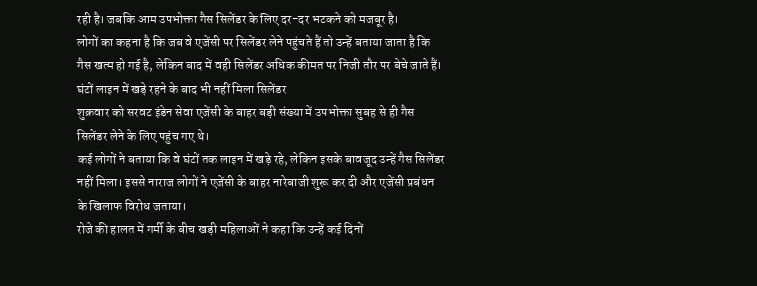रही है। जबकि आम उपभोक्ता गैस सिलेंडर के लिए दर-दर भटकने को मजबूर है।
लोगों का कहना है कि जब वे एजेंसी पर सिलेंडर लेने पहुंचते हैं तो उन्हें बताया जाता है कि गैस खत्म हो गई है, लेकिन बाद में वही सिलेंडर अधिक कीमत पर निजी तौर पर बेचे जाते हैं।
घंटों लाइन में खड़े रहने के बाद भी नहीं मिला सिलेंडर
शुक्रवार को सरवट इंडेन सेवा एजेंसी के बाहर बड़ी संख्या में उपभोक्ता सुबह से ही गैस सिलेंडर लेने के लिए पहुंच गए थे।
कई लोगों ने बताया कि वे घंटों तक लाइन में खड़े रहे, लेकिन इसके बावजूद उन्हें गैस सिलेंडर नहीं मिला। इससे नाराज लोगों ने एजेंसी के बाहर नारेबाजी शुरू कर दी और एजेंसी प्रबंधन के खिलाफ विरोध जताया।
रोजे की हालत में गर्मी के बीच खड़ी महिलाओं ने कहा कि उन्हें कई दिनों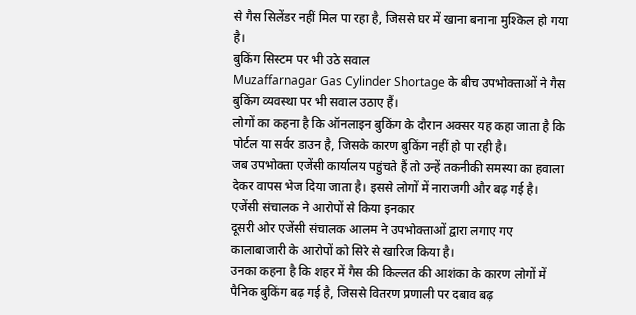से गैस सिलेंडर नहीं मिल पा रहा है, जिससे घर में खाना बनाना मुश्किल हो गया है।
बुकिंग सिस्टम पर भी उठे सवाल
Muzaffarnagar Gas Cylinder Shortage के बीच उपभोक्ताओं ने गैस बुकिंग व्यवस्था पर भी सवाल उठाए हैं।
लोगों का कहना है कि ऑनलाइन बुकिंग के दौरान अक्सर यह कहा जाता है कि पोर्टल या सर्वर डाउन है, जिसके कारण बुकिंग नहीं हो पा रही है।
जब उपभोक्ता एजेंसी कार्यालय पहुंचते हैं तो उन्हें तकनीकी समस्या का हवाला देकर वापस भेज दिया जाता है। इससे लोगों में नाराजगी और बढ़ गई है।
एजेंसी संचालक ने आरोपों से किया इनकार
दूसरी ओर एजेंसी संचालक आलम ने उपभोक्ताओं द्वारा लगाए गए कालाबाजारी के आरोपों को सिरे से खारिज किया है।
उनका कहना है कि शहर में गैस की किल्लत की आशंका के कारण लोगों में पैनिक बुकिंग बढ़ गई है, जिससे वितरण प्रणाली पर दबाव बढ़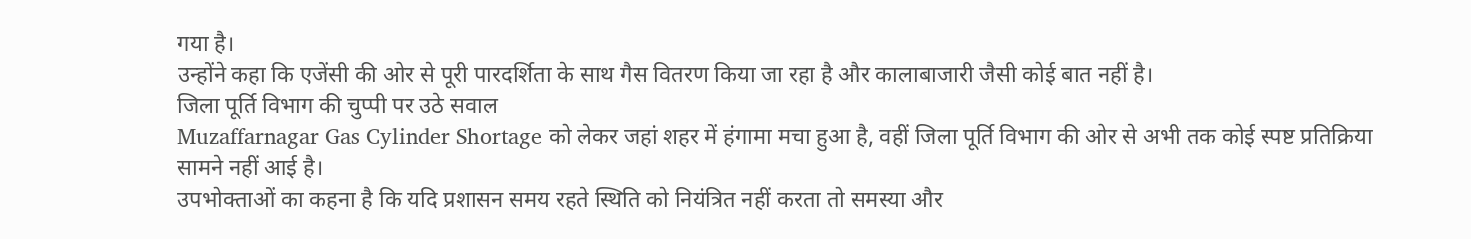गया है।
उन्होंने कहा कि एजेंसी की ओर से पूरी पारदर्शिता के साथ गैस वितरण किया जा रहा है और कालाबाजारी जैसी कोई बात नहीं है।
जिला पूर्ति विभाग की चुप्पी पर उठे सवाल
Muzaffarnagar Gas Cylinder Shortage को लेकर जहां शहर में हंगामा मचा हुआ है, वहीं जिला पूर्ति विभाग की ओर से अभी तक कोई स्पष्ट प्रतिक्रिया सामने नहीं आई है।
उपभोक्ताओं का कहना है कि यदि प्रशासन समय रहते स्थिति को नियंत्रित नहीं करता तो समस्या और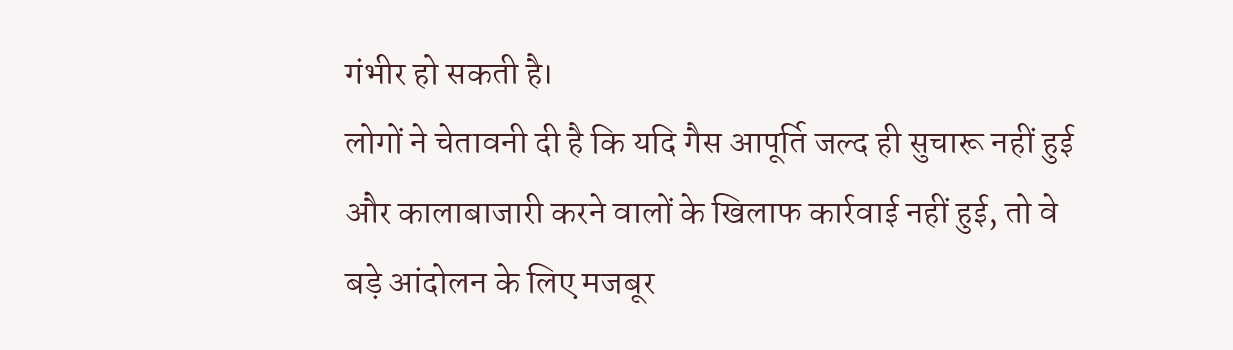गंभीर हो सकती है।
लोगों ने चेतावनी दी है कि यदि गैस आपूर्ति जल्द ही सुचारू नहीं हुई और कालाबाजारी करने वालों के खिलाफ कार्रवाई नहीं हुई, तो वे बड़े आंदोलन के लिए मजबूर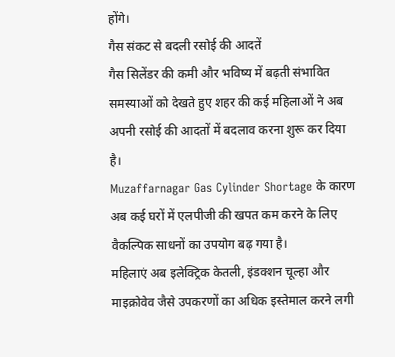होंगे।
गैस संकट से बदली रसोई की आदतें
गैस सिलेंडर की कमी और भविष्य में बढ़ती संभावित समस्याओं को देखते हुए शहर की कई महिलाओं ने अब अपनी रसोई की आदतों में बदलाव करना शुरू कर दिया है।
Muzaffarnagar Gas Cylinder Shortage के कारण अब कई घरों में एलपीजी की खपत कम करने के लिए वैकल्पिक साधनों का उपयोग बढ़ गया है।
महिलाएं अब इलेक्ट्रिक केतली, इंडक्शन चूल्हा और माइक्रोवेव जैसे उपकरणों का अधिक इस्तेमाल करने लगी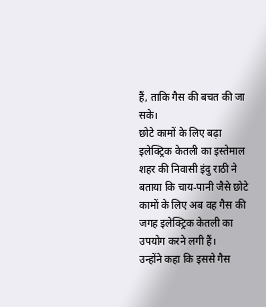हैं, ताकि गैस की बचत की जा सके।
छोटे कामों के लिए बढ़ा इलेक्ट्रिक केतली का इस्तेमाल
शहर की निवासी इंदु राठी ने बताया कि चाय-पानी जैसे छोटे कामों के लिए अब वह गैस की जगह इलेक्ट्रिक केतली का उपयोग करने लगी हैं।
उन्होंने कहा कि इससे गैस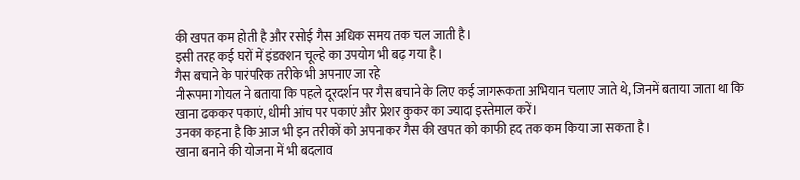की खपत कम होती है और रसोई गैस अधिक समय तक चल जाती है।
इसी तरह कई घरों में इंडक्शन चूल्हे का उपयोग भी बढ़ गया है।
गैस बचाने के पारंपरिक तरीके भी अपनाए जा रहे
नीरूपमा गोयल ने बताया कि पहले दूरदर्शन पर गैस बचाने के लिए कई जागरूकता अभियान चलाए जाते थे, जिनमें बताया जाता था कि खाना ढककर पकाएं, धीमी आंच पर पकाएं और प्रेशर कुकर का ज्यादा इस्तेमाल करें।
उनका कहना है कि आज भी इन तरीकों को अपनाकर गैस की खपत को काफी हद तक कम किया जा सकता है।
खाना बनाने की योजना में भी बदलाव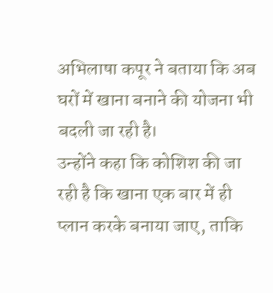अभिलाषा कपूर ने बताया कि अब घरों में खाना बनाने की योजना भी बदली जा रही है।
उन्होंने कहा कि कोशिश की जा रही है कि खाना एक बार में ही प्लान करके बनाया जाए, ताकि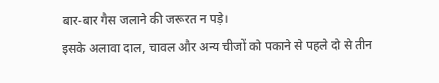बार-बार गैस जलाने की जरूरत न पड़े।
इसके अलावा दाल, चावल और अन्य चीजों को पकाने से पहले दो से तीन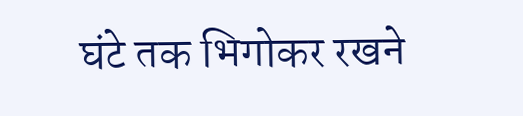घंटे तक भिगोकर रखने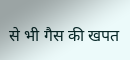से भी गैस की खपत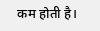कम होती है।